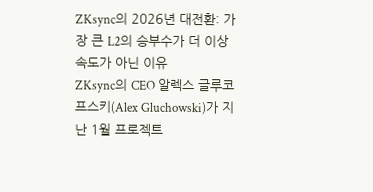ZKsync의 2026년 대전환: 가장 큰 L2의 승부수가 더 이상 속도가 아닌 이유
ZKsync의 CEO 알렉스 글루코프스키(Alex Gluchowski)가 지난 1월 프로젝트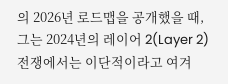의 2026년 로드맵을 공개했을 때, 그는 2024년의 레이어 2(Layer 2) 전쟁에서는 이단적이라고 여겨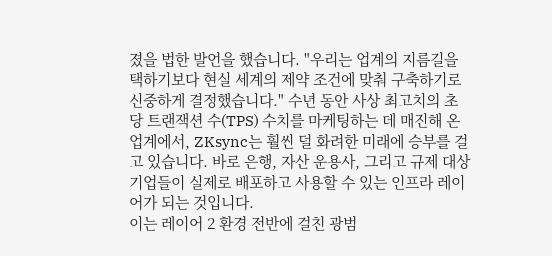졌을 법한 발언을 했습니다. "우리는 업계의 지름길을 택하기보다 현실 세계의 제약 조건에 맞춰 구축하기로 신중하게 결정했습니다." 수년 동안 사상 최고치의 초당 트랜잭션 수(TPS) 수치를 마케팅하는 데 매진해 온 업계에서, ZKsync는 훨씬 덜 화려한 미래에 승부를 걸고 있습니다. 바로 은행, 자산 운용사, 그리고 규제 대상 기업들이 실제로 배포하고 사용할 수 있는 인프라 레이어가 되는 것입니다.
이는 레이어 2 환경 전반에 걸친 광범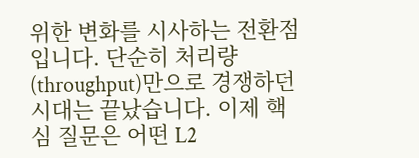위한 변화를 시사하는 전환점입니다. 단순히 처리량(throughput)만으로 경쟁하던 시대는 끝났습니다. 이제 핵심 질문은 어떤 L2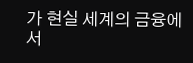가 현실 세계의 금융에서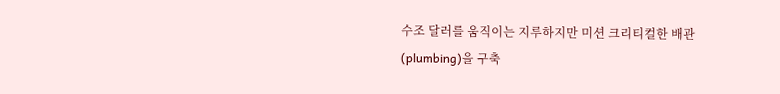수조 달러를 움직이는 지루하지만 미션 크리티컬한 배관(plumbing)을 구축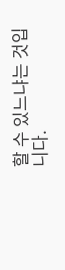할 수 있느냐는 것입니다.